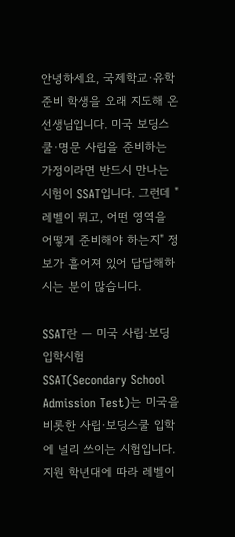안녕하세요, 국제학교·유학 준비 학생을 오래 지도해 온 선생님입니다. 미국 보딩스쿨·명문 사립을 준비하는 가정이라면 반드시 만나는 시험이 SSAT입니다. 그런데 "레벨이 뭐고, 어떤 영역을 어떻게 준비해야 하는지" 정보가 흩어져 있어 답답해하시는 분이 많습니다.

SSAT란 — 미국 사립·보딩 입학시험
SSAT(Secondary School Admission Test)는 미국을 비롯한 사립·보딩스쿨 입학에 널리 쓰이는 시험입니다. 지원 학년대에 따라 레벨이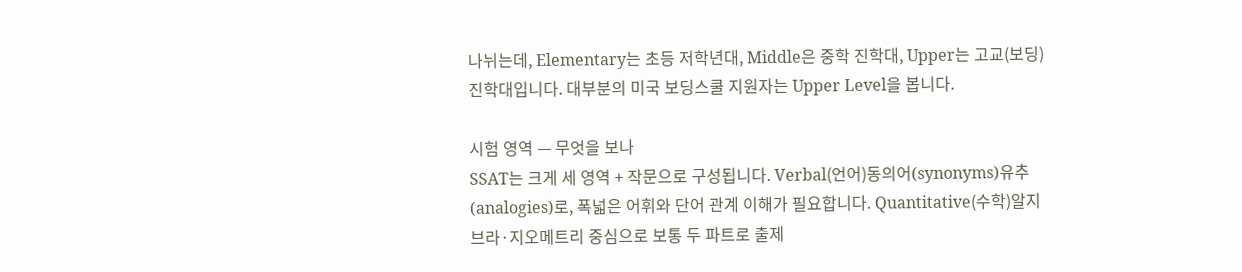나뉘는데, Elementary는 초등 저학년대, Middle은 중학 진학대, Upper는 고교(보딩) 진학대입니다. 대부분의 미국 보딩스쿨 지원자는 Upper Level을 봅니다.

시험 영역 — 무엇을 보나
SSAT는 크게 세 영역 + 작문으로 구성됩니다. Verbal(언어)동의어(synonyms)유추(analogies)로, 폭넓은 어휘와 단어 관계 이해가 필요합니다. Quantitative(수학)알지브라·지오메트리 중심으로 보통 두 파트로 출제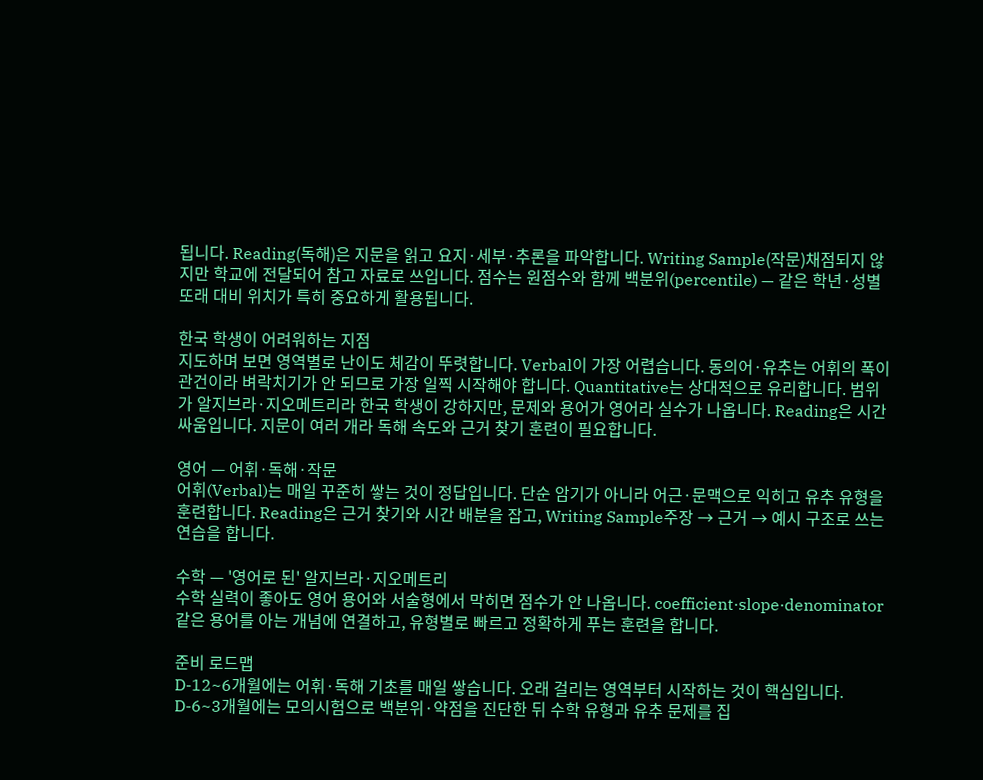됩니다. Reading(독해)은 지문을 읽고 요지·세부·추론을 파악합니다. Writing Sample(작문)채점되지 않지만 학교에 전달되어 참고 자료로 쓰입니다. 점수는 원점수와 함께 백분위(percentile) — 같은 학년·성별 또래 대비 위치가 특히 중요하게 활용됩니다.

한국 학생이 어려워하는 지점
지도하며 보면 영역별로 난이도 체감이 뚜렷합니다. Verbal이 가장 어렵습니다. 동의어·유추는 어휘의 폭이 관건이라 벼락치기가 안 되므로 가장 일찍 시작해야 합니다. Quantitative는 상대적으로 유리합니다. 범위가 알지브라·지오메트리라 한국 학생이 강하지만, 문제와 용어가 영어라 실수가 나옵니다. Reading은 시간 싸움입니다. 지문이 여러 개라 독해 속도와 근거 찾기 훈련이 필요합니다.

영어 — 어휘·독해·작문
어휘(Verbal)는 매일 꾸준히 쌓는 것이 정답입니다. 단순 암기가 아니라 어근·문맥으로 익히고 유추 유형을 훈련합니다. Reading은 근거 찾기와 시간 배분을 잡고, Writing Sample주장 → 근거 → 예시 구조로 쓰는 연습을 합니다.

수학 — '영어로 된' 알지브라·지오메트리
수학 실력이 좋아도 영어 용어와 서술형에서 막히면 점수가 안 나옵니다. coefficient·slope·denominator 같은 용어를 아는 개념에 연결하고, 유형별로 빠르고 정확하게 푸는 훈련을 합니다.

준비 로드맵
D-12~6개월에는 어휘·독해 기초를 매일 쌓습니다. 오래 걸리는 영역부터 시작하는 것이 핵심입니다. D-6~3개월에는 모의시험으로 백분위·약점을 진단한 뒤 수학 유형과 유추 문제를 집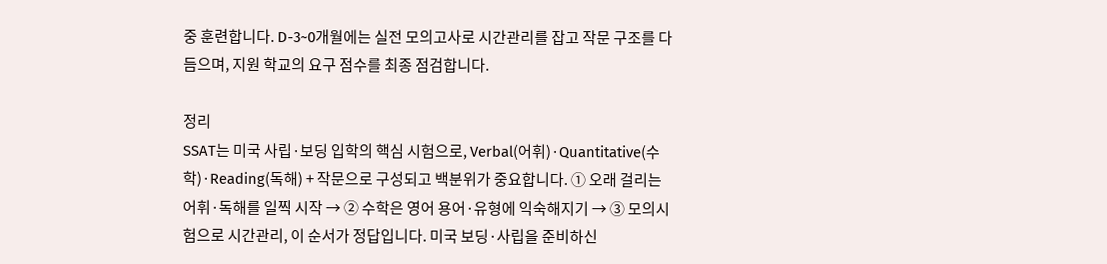중 훈련합니다. D-3~0개월에는 실전 모의고사로 시간관리를 잡고 작문 구조를 다듬으며, 지원 학교의 요구 점수를 최종 점검합니다.

정리
SSAT는 미국 사립·보딩 입학의 핵심 시험으로, Verbal(어휘)·Quantitative(수학)·Reading(독해) + 작문으로 구성되고 백분위가 중요합니다. ① 오래 걸리는 어휘·독해를 일찍 시작 → ② 수학은 영어 용어·유형에 익숙해지기 → ③ 모의시험으로 시간관리, 이 순서가 정답입니다. 미국 보딩·사립을 준비하신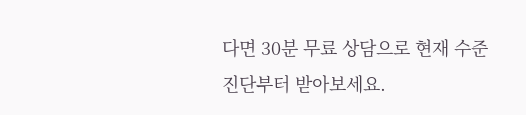다면 30분 무료 상담으로 현재 수준 진단부터 받아보세요.